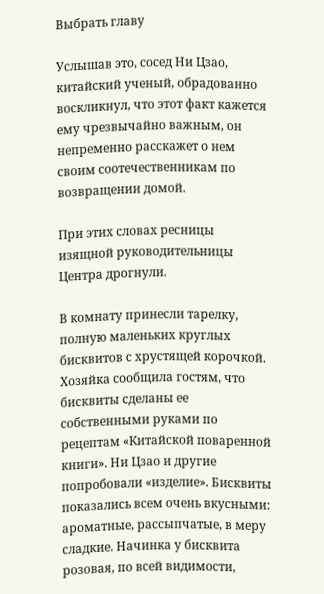Выбрать главу

Услышав это, сосед Ни Цзао, китайский ученый, обрадованно воскликнул, что этот факт кажется ему чрезвычайно важным, он непременно расскажет о нем своим соотечественникам по возвращении домой.

При этих словах ресницы изящной руководительницы Центра дрогнули.

В комнату принесли тарелку, полную маленьких круглых бисквитов с хрустящей корочкой. Хозяйка сообщила гостям, что бисквиты сделаны ее собственными руками по рецептам «Китайской поваренной книги». Ни Цзао и другие попробовали «изделие». Бисквиты показались всем очень вкусными: ароматные, рассыпчатые, в меру сладкие. Начинка у бисквита розовая, по всей видимости,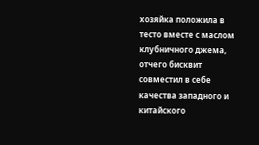хозяйка положила в тесто вместе с маслом клубничного джема, отчего бисквит совместил в себе качества западного и китайского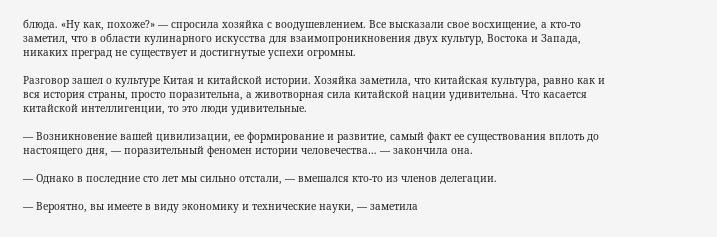блюда. «Ну как, похоже?» — спросила хозяйка с воодушевлением. Все высказали свое восхищение, а кто-то заметил, что в области кулинарного искусства для взаимопроникновения двух культур, Востока и Запада, никаких преград не существует и достигнутые успехи огромны.

Разговор зашел о культуре Китая и китайской истории. Хозяйка заметила, что китайская культура, равно как и вся история страны, просто поразительна, а животворная сила китайской нации удивительна. Что касается китайской интеллигенции, то это люди удивительные.

— Возникновение вашей цивилизации, ее формирование и развитие, самый факт ее существования вплоть до настоящего дня, — поразительный феномен истории человечества… — закончила она.

— Однако в последние сто лет мы сильно отстали, — вмешался кто-то из членов делегации.

— Вероятно, вы имеете в виду экономику и технические науки, — заметила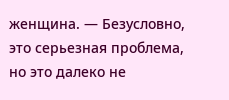женщина. — Безусловно, это серьезная проблема, но это далеко не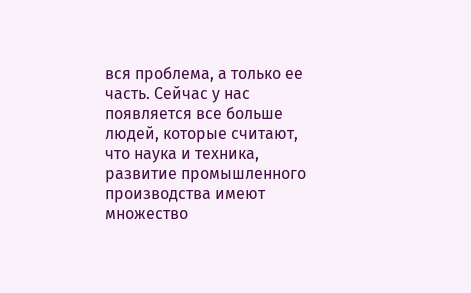вся проблема, а только ее часть. Сейчас у нас появляется все больше людей, которые считают, что наука и техника, развитие промышленного производства имеют множество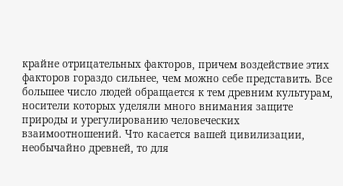крайне отрицательных факторов, причем воздействие этих факторов гораздо сильнее, чем можно себе представить. Все большее число людей обращается к тем древним культурам, носители которых уделяли много внимания защите природы и урегулированию человеческих взаимоотношений. Что касается вашей цивилизации, необычайно древней, то для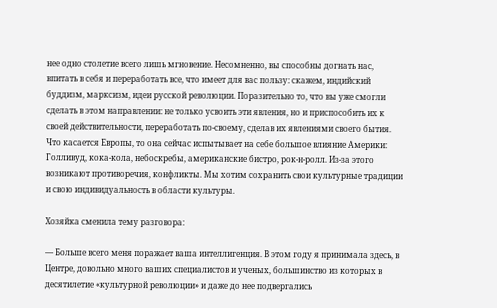нее одно столетие всего лишь мгновение. Несомненно, вы способны догнать нас, впитать в себя и переработать все, что имеет для вас пользу: скажем, индийский буддизм, марксизм, идеи русской революции. Поразительно то, что вы уже смогли сделать в этом направлении: не только усвоить эти явления, но и приспособить их к своей действительности, переработать по-своему, сделав их явлениями своего бытия. Что касается Европы, то она сейчас испытывает на себе большое влияние Америки: Голливуд, кока-кола, небоскребы, американские бистро, рок-н-ролл. Из-за этого возникают противоречия, конфликты. Мы хотим сохранить свои культурные традиции и свою индивидуальность в области культуры.

Хозяйка сменила тему разговора:

— Больше всего меня поражает ваша интеллигенция. В этом году я принимала здесь, в Центре, довольно много ваших специалистов и ученых, большинство из которых в десятилетие «культурной революции» и даже до нее подвергались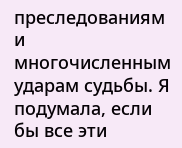преследованиям и многочисленным ударам судьбы. Я подумала, если бы все эти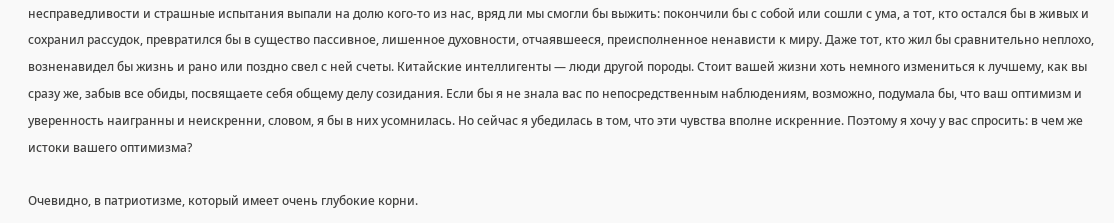несправедливости и страшные испытания выпали на долю кого-то из нас, вряд ли мы смогли бы выжить: покончили бы с собой или сошли с ума, а тот, кто остался бы в живых и сохранил рассудок, превратился бы в существо пассивное, лишенное духовности, отчаявшееся, преисполненное ненависти к миру. Даже тот, кто жил бы сравнительно неплохо, возненавидел бы жизнь и рано или поздно свел с ней счеты. Китайские интеллигенты — люди другой породы. Стоит вашей жизни хоть немного измениться к лучшему, как вы сразу же, забыв все обиды, посвящаете себя общему делу созидания. Если бы я не знала вас по непосредственным наблюдениям, возможно, подумала бы, что ваш оптимизм и уверенность наигранны и неискренни, словом, я бы в них усомнилась. Но сейчас я убедилась в том, что эти чувства вполне искренние. Поэтому я хочу у вас спросить: в чем же истоки вашего оптимизма?

Очевидно, в патриотизме, который имеет очень глубокие корни.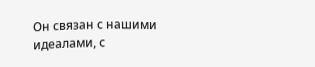Он связан с нашими идеалами, с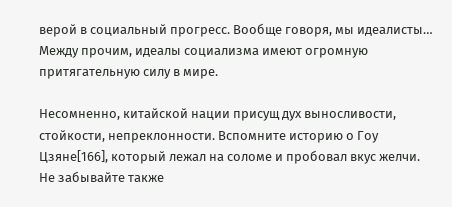верой в социальный прогресс. Вообще говоря, мы идеалисты… Между прочим, идеалы социализма имеют огромную притягательную силу в мире.

Несомненно, китайской нации присущ дух выносливости, стойкости, непреклонности. Вспомните историю о Гоу Цзяне[166], который лежал на соломе и пробовал вкус желчи. Не забывайте также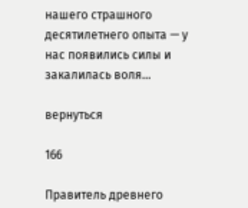нашего страшного десятилетнего опыта — у нас появились силы и закалилась воля…

вернуться

166

Правитель древнего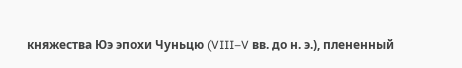княжества Юэ эпохи Чуньцю (VIII–V вв. до н. э.), плененный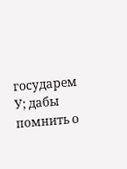государем У; дабы помнить о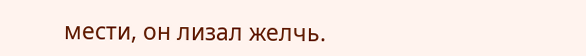мести, он лизал желчь.